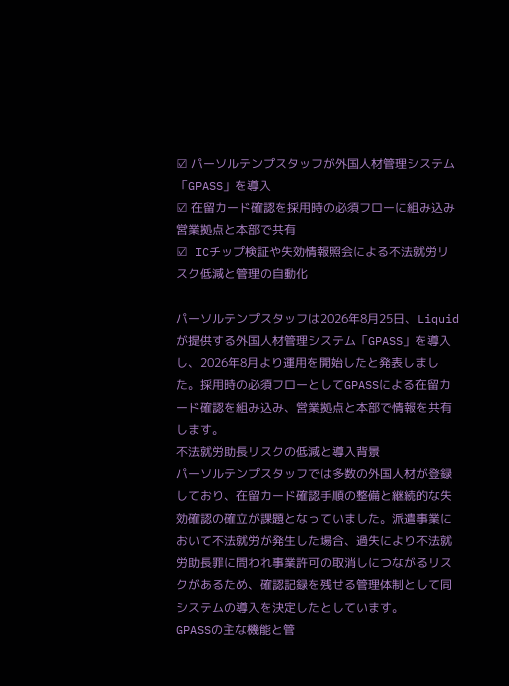☑ パーソルテンプスタッフが外国人材管理システム「GPASS」を導入
☑ 在留カード確認を採用時の必須フローに組み込み営業拠点と本部で共有
☑ ICチップ検証や失効情報照会による不法就労リスク低減と管理の自動化

パーソルテンプスタッフは2026年8月25日、Liquidが提供する外国人材管理システム「GPASS」を導入し、2026年8月より運用を開始したと発表しました。採用時の必須フローとしてGPASSによる在留カード確認を組み込み、営業拠点と本部で情報を共有します。
不法就労助長リスクの低減と導入背景
パーソルテンプスタッフでは多数の外国人材が登録しており、在留カード確認手順の整備と継続的な失効確認の確立が課題となっていました。派遣事業において不法就労が発生した場合、過失により不法就労助長罪に問われ事業許可の取消しにつながるリスクがあるため、確認記録を残せる管理体制として同システムの導入を決定したとしています。
GPASSの主な機能と管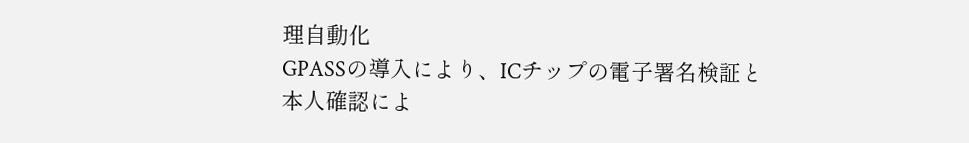理自動化
GPASSの導入により、ICチップの電子署名検証と本人確認によ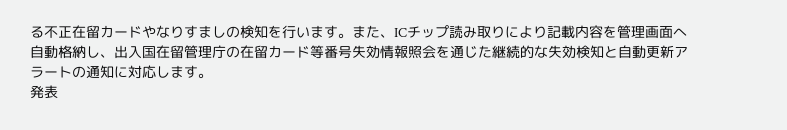る不正在留カードやなりすましの検知を行います。また、ICチップ読み取りにより記載内容を管理画面へ自動格納し、出入国在留管理庁の在留カード等番号失効情報照会を通じた継続的な失効検知と自動更新アラートの通知に対応します。
発表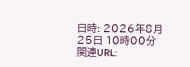日時: 2026年8月25日 10時00分
関連URL: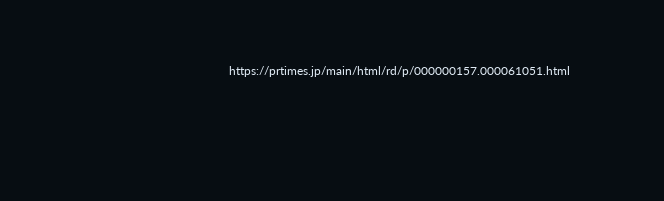https://prtimes.jp/main/html/rd/p/000000157.000061051.html